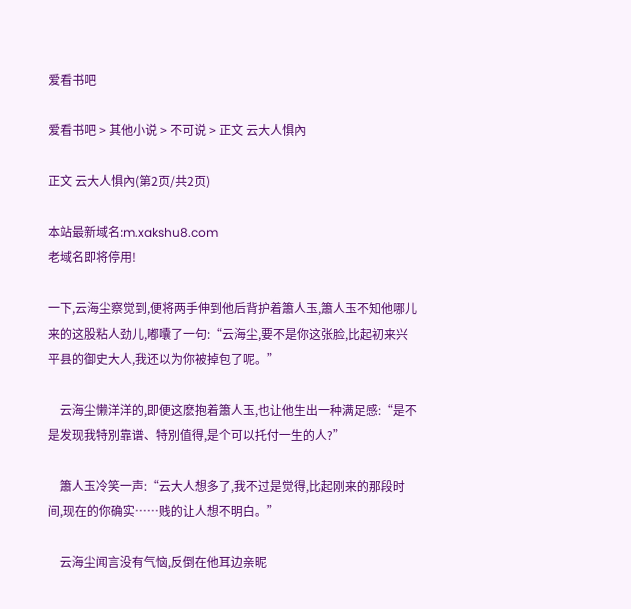爱看书吧

爱看书吧 > 其他小说 > 不可说 > 正文 云大人惧內

正文 云大人惧內(第2页/共2页)

本站最新域名:m.xakshu8.com
老域名即将停用!

一下,云海尘察觉到,便将两手伸到他后背护着簫人玉,簫人玉不知他哪儿来的这股粘人劲儿,嘟囔了一句:“云海尘,要不是你这张脸,比起初来兴平县的御史大人,我还以为你被掉包了呢。”

    云海尘懒洋洋的,即便这麽抱着簫人玉,也让他生出一种满足感:“是不是发现我特別靠谱、特別值得,是个可以托付一生的人?”

    簫人玉冷笑一声:“云大人想多了,我不过是觉得,比起刚来的那段时间,现在的你确实……贱的让人想不明白。”

    云海尘闻言没有气恼,反倒在他耳边亲昵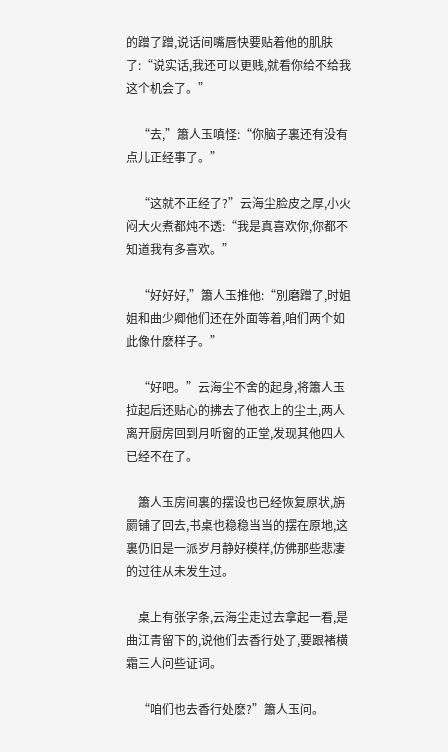的蹭了蹭,说话间嘴唇快要贴着他的肌肤了:“说实话,我还可以更贱,就看你给不给我这个机会了。”

    “去,”簫人玉嗔怪:“你脑子裏还有没有点儿正经事了。”

    “这就不正经了?”云海尘脸皮之厚,小火闷大火煮都炖不透:“我是真喜欢你,你都不知道我有多喜欢。”

    “好好好,”簫人玉推他:“別磨蹭了,时姐姐和曲少卿他们还在外面等着,咱们两个如此像什麽样子。”

    “好吧。”云海尘不舍的起身,将簫人玉拉起后还贴心的拂去了他衣上的尘土,两人离开厨房回到月听窗的正堂,发现其他四人已经不在了。

    簫人玉房间裏的摆设也已经恢复原状,旃罽铺了回去,书桌也稳稳当当的摆在原地,这裏仍旧是一派岁月静好模样,仿佛那些悲凄的过往从未发生过。

    桌上有张字条,云海尘走过去拿起一看,是曲江青留下的,说他们去香行处了,要跟褚横霜三人问些证词。

    “咱们也去香行处麽?”簫人玉问。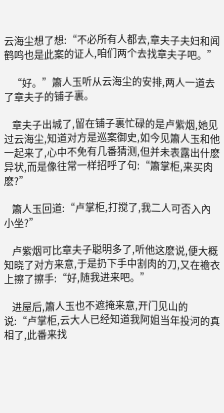云海尘想了想:“不必所有人都去,章夫子夫妇和闻鹤鸣也是此案的证人,咱们两个去找章夫子吧。”

    “好。”簫人玉听从云海尘的安排,两人一道去了章夫子的铺子裏。

    章夫子出城了,留在铺子裏忙碌的是卢紫烟,她见过云海尘,知道对方是巡案御史,如今见簫人玉和他一起来了,心中不免有几番猜测,但并未表露出什麽异状,而是像往常一样招呼了句:“簫掌柜,来买肉麽?”

    簫人玉回道:“卢掌柜,打搅了,我二人可否入內小坐?”

    卢紫烟可比章夫子聪明多了,听他这麽说,便大概知晓了对方来意,于是扔下手中割肉的刀,又在襜衣上擦了擦手:“好,随我进来吧。”

    进屋后,簫人玉也不遮掩来意,开门见山的说:“卢掌柜,云大人已经知道我阿姐当年投河的真相了,此番来找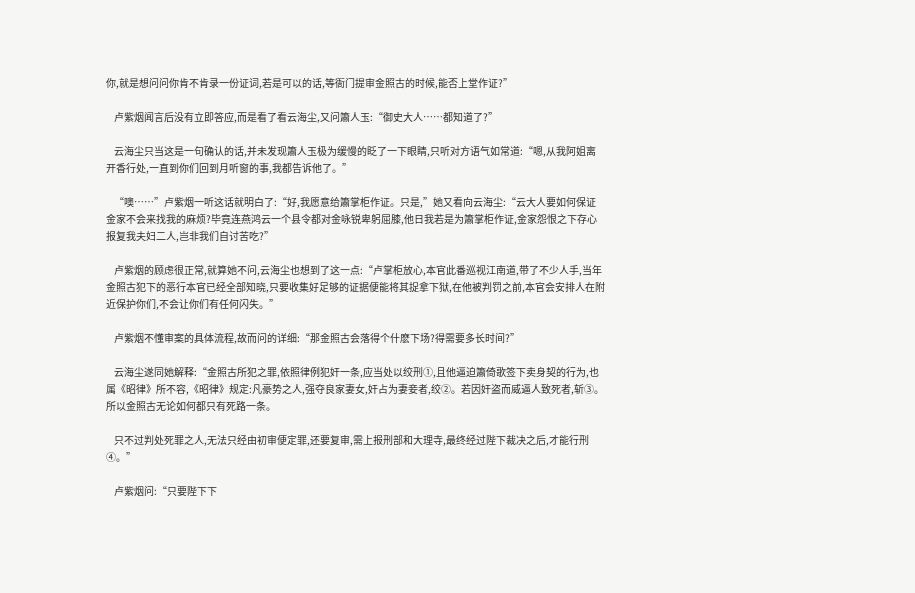你,就是想问问你肯不肯录一份证词,若是可以的话,等衙门提审金照古的时候,能否上堂作证?”

    卢紫烟闻言后没有立即答应,而是看了看云海尘,又问簫人玉:“御史大人……都知道了?”

    云海尘只当这是一句确认的话,并未发现簫人玉极为缓慢的眨了一下眼睛,只听对方语气如常道:“嗯,从我阿姐离开香行处,一直到你们回到月听窗的事,我都告诉他了。”

    “噢……”卢紫烟一听这话就明白了:“好,我愿意给簫掌柜作证。只是,”她又看向云海尘:“云大人要如何保证金家不会来找我的麻烦?毕竟连燕鸿云一个县令都对金咏锐卑躬屈膝,他日我若是为簫掌柜作证,金家怨恨之下存心报复我夫妇二人,岂非我们自讨苦吃?”

    卢紫烟的顾虑很正常,就算她不问,云海尘也想到了这一点:“卢掌柜放心,本官此番巡视江南道,带了不少人手,当年金照古犯下的恶行本官已经全部知晓,只要收集好足够的证据便能将其捉拿下狱,在他被判罚之前,本官会安排人在附近保护你们,不会让你们有任何闪失。”

    卢紫烟不懂审案的具体流程,故而问的详细:“那金照古会落得个什麽下场?得需要多长时间?”

    云海尘遂同她解释:“金照古所犯之罪,依照律例犯奸一条,应当处以绞刑①,且他逼迫簫倚歌签下卖身契的行为,也属《昭律》所不容,《昭律》规定:凡豪势之人,强夺良家妻女,奸占为妻妾者,绞②。若因奸盗而威逼人致死者,斩③。所以金照古无论如何都只有死路一条。

    只不过判处死罪之人,无法只经由初审便定罪,还要复审,需上报刑部和大理寺,最终经过陛下裁决之后,才能行刑④。”

    卢紫烟问:“只要陛下下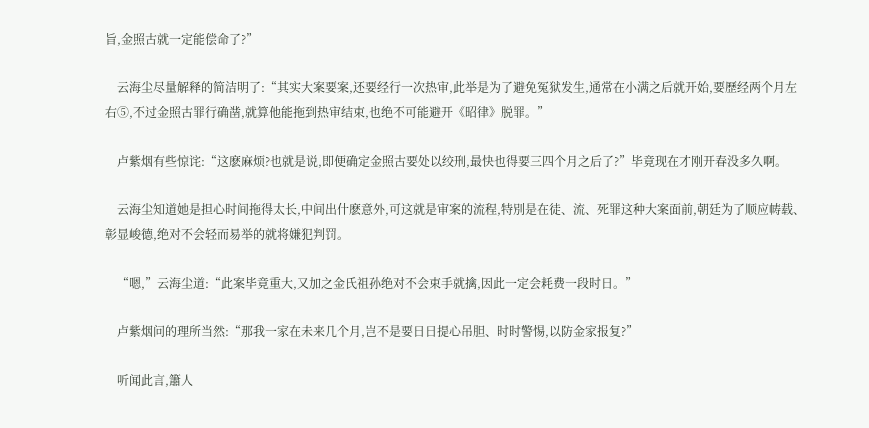旨,金照古就一定能偿命了?”

    云海尘尽量解释的简洁明了:“其实大案要案,还要经行一次热审,此举是为了避免冤狱发生,通常在小满之后就开始,要歷经两个月左右⑤,不过金照古罪行确凿,就算他能拖到热审结束,也绝不可能避开《昭律》脱罪。”

    卢紫烟有些惊诧:“这麽麻烦?也就是说,即便确定金照古要处以绞刑,最快也得要三四个月之后了?”毕竟现在才刚开春没多久啊。

    云海尘知道她是担心时间拖得太长,中间出什麽意外,可这就是审案的流程,特別是在徒、流、死罪这种大案面前,朝廷为了顺应帱载、彰显峻德,绝对不会轻而易举的就将嫌犯判罚。

    “嗯,”云海尘道:“此案毕竟重大,又加之金氏祖孙绝对不会束手就擒,因此一定会耗费一段时日。”

    卢紫烟问的理所当然:“那我一家在未来几个月,岂不是要日日提心吊胆、时时警惕,以防金家报复?”

    听闻此言,簫人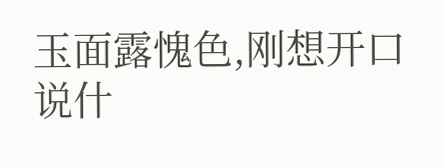玉面露愧色,刚想开口说什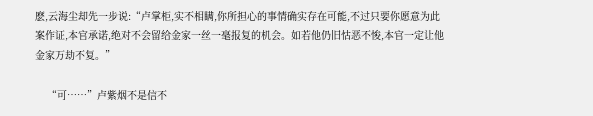麽,云海尘却先一步说:“卢掌柜,实不相瞒,你所担心的事情确实存在可能,不过只要你愿意为此案作证,本官承诺,绝对不会留给金家一丝一毫报复的机会。如若他仍旧怙恶不悛,本官一定让他金家万劫不复。”

    “可……”卢紫烟不是信不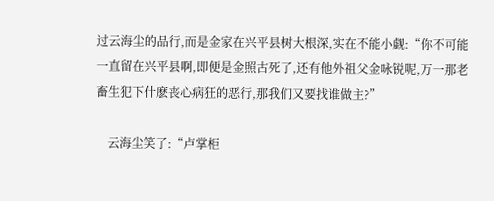过云海尘的品行,而是金家在兴平县树大根深,实在不能小觑:“你不可能一直留在兴平县啊,即便是金照古死了,还有他外祖父金咏锐呢,万一那老畜生犯下什麽丧心病狂的恶行,那我们又要找谁做主?”

    云海尘笑了:“卢掌柜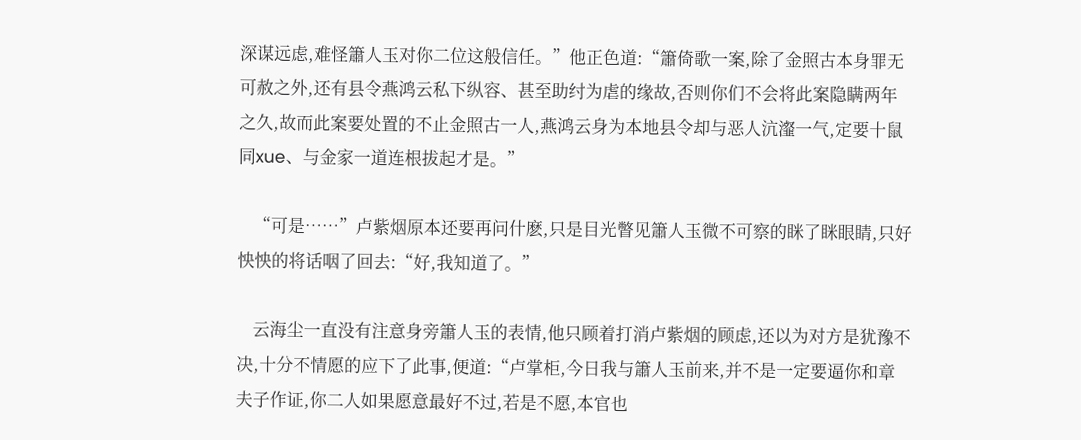深谋远虑,难怪簫人玉对你二位这般信任。”他正色道:“簫倚歌一案,除了金照古本身罪无可赦之外,还有县令燕鸿云私下纵容、甚至助纣为虐的缘故,否则你们不会将此案隐瞒两年之久,故而此案要处置的不止金照古一人,燕鸿云身为本地县令却与恶人沆瀣一气,定要十鼠同xue、与金家一道连根拔起才是。”

    “可是……”卢紫烟原本还要再问什麽,只是目光瞥见簫人玉微不可察的眯了眯眼睛,只好怏怏的将话咽了回去:“好,我知道了。”

    云海尘一直没有注意身旁簫人玉的表情,他只顾着打消卢紫烟的顾虑,还以为对方是犹豫不决,十分不情愿的应下了此事,便道:“卢掌柜,今日我与簫人玉前来,并不是一定要逼你和章夫子作证,你二人如果愿意最好不过,若是不愿,本官也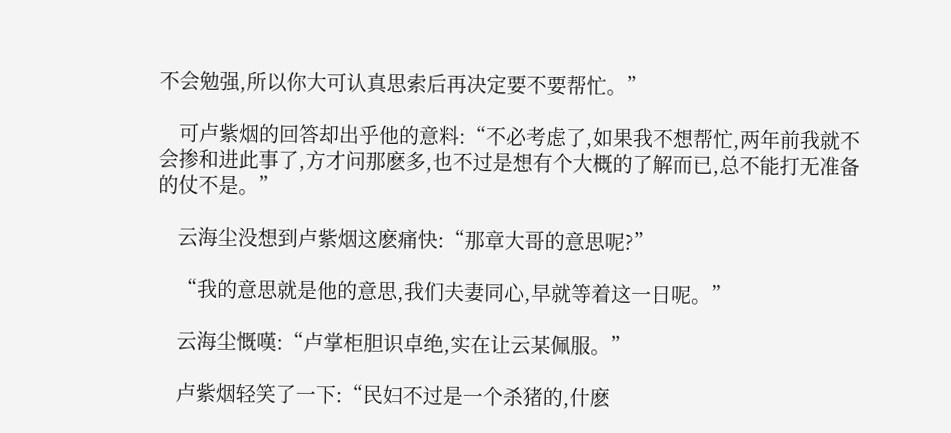不会勉强,所以你大可认真思索后再决定要不要帮忙。”

    可卢紫烟的回答却出乎他的意料:“不必考虑了,如果我不想帮忙,两年前我就不会掺和进此事了,方才问那麽多,也不过是想有个大概的了解而已,总不能打无准备的仗不是。”

    云海尘没想到卢紫烟这麽痛快:“那章大哥的意思呢?”

    “我的意思就是他的意思,我们夫妻同心,早就等着这一日呢。”

    云海尘慨嘆:“卢掌柜胆识卓绝,实在让云某佩服。”

    卢紫烟轻笑了一下:“民妇不过是一个杀猪的,什麽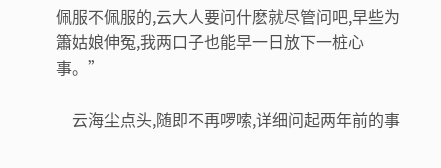佩服不佩服的,云大人要问什麽就尽管问吧,早些为簫姑娘伸冤,我两口子也能早一日放下一桩心事。”

    云海尘点头,随即不再啰嗦,详细问起两年前的事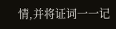情,并将证词一一记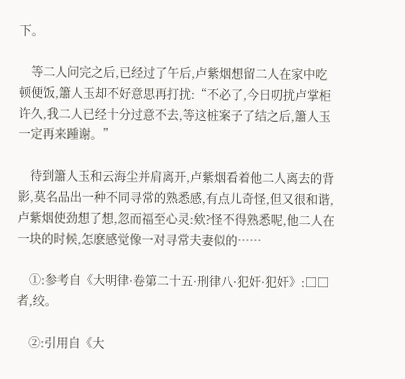下。

    等二人问完之后,已经过了午后,卢紫烟想留二人在家中吃顿便饭,簫人玉却不好意思再打扰:“不必了,今日叨扰卢掌柜许久,我二人已经十分过意不去,等这桩案子了结之后,簫人玉一定再来踵谢。”

    待到簫人玉和云海尘并肩离开,卢紫烟看着他二人离去的背影,莫名品出一种不同寻常的熟悉感,有点儿奇怪,但又很和谐,卢紫烟使劲想了想,忽而福至心灵:欸?怪不得熟悉呢,他二人在一块的时候,怎麽感觉像一对寻常夫妻似的……

    ①:参考自《大明律·卷第二十五·刑律八·犯奸·犯奸》:□□者,绞。

    ②:引用自《大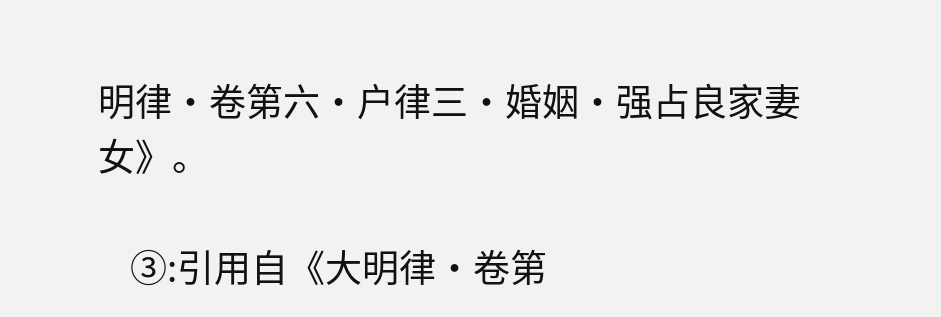明律·卷第六·户律三·婚姻·强占良家妻女》。

    ③:引用自《大明律·卷第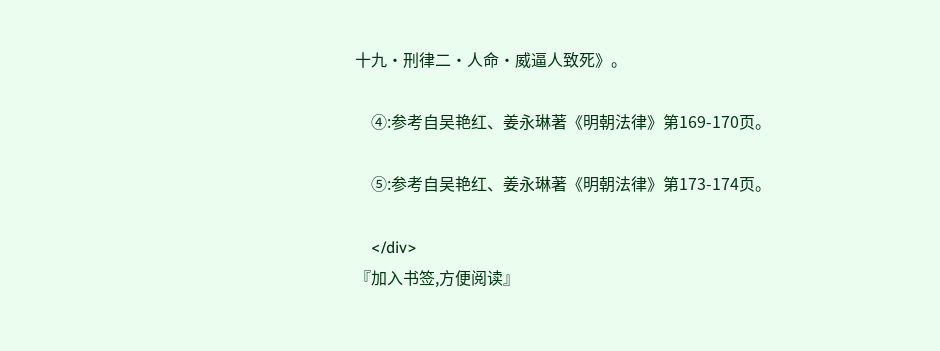十九·刑律二·人命·威逼人致死》。

    ④:参考自吴艳红、姜永琳著《明朝法律》第169-170页。

    ⑤:参考自吴艳红、姜永琳著《明朝法律》第173-174页。

    </div>
『加入书签,方便阅读』